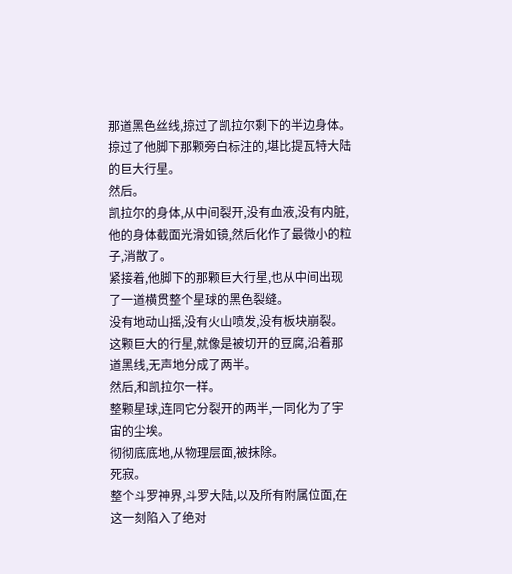那道黑色丝线,掠过了凯拉尔剩下的半边身体。
掠过了他脚下那颗旁白标注的,堪比提瓦特大陆的巨大行星。
然后。
凯拉尔的身体,从中间裂开,没有血液,没有内脏,他的身体截面光滑如镜,然后化作了最微小的粒子,消散了。
紧接着,他脚下的那颗巨大行星,也从中间出现了一道横贯整个星球的黑色裂缝。
没有地动山摇,没有火山喷发,没有板块崩裂。
这颗巨大的行星,就像是被切开的豆腐,沿着那道黑线,无声地分成了两半。
然后,和凯拉尔一样。
整颗星球,连同它分裂开的两半,一同化为了宇宙的尘埃。
彻彻底底地,从物理层面,被抹除。
死寂。
整个斗罗神界,斗罗大陆,以及所有附属位面,在这一刻陷入了绝对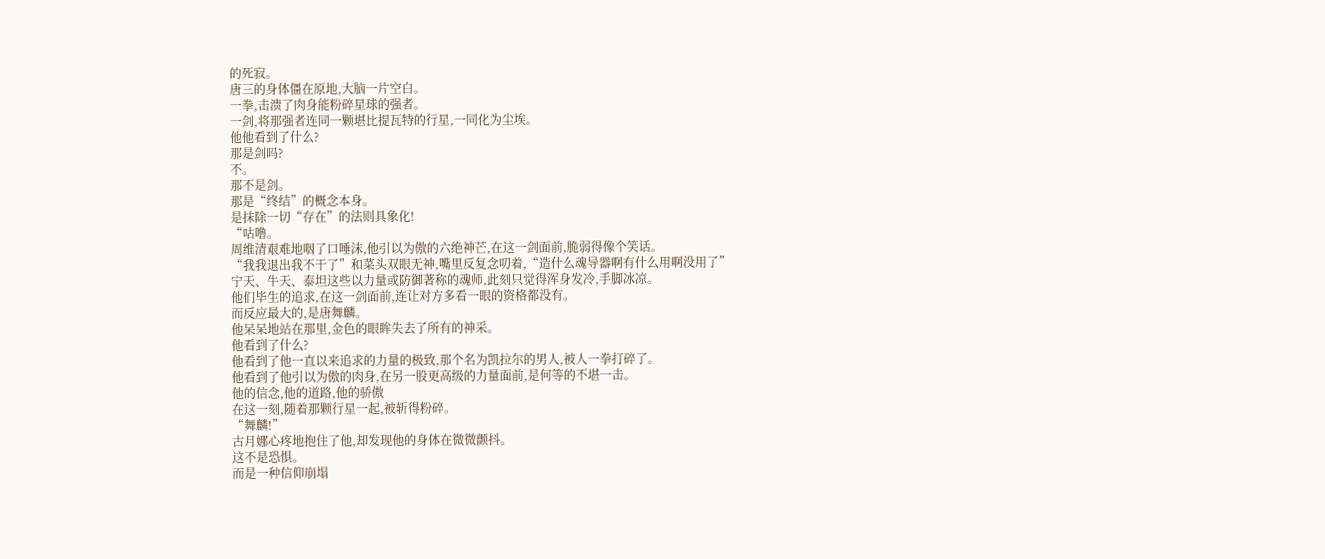的死寂。
唐三的身体僵在原地,大脑一片空白。
一拳,击溃了肉身能粉碎星球的强者。
一剑,将那强者连同一颗堪比提瓦特的行星,一同化为尘埃。
他他看到了什么?
那是剑吗?
不。
那不是剑。
那是“终结”的概念本身。
是抹除一切“存在”的法则具象化!
“咕噜。
周维清艰难地咽了口唾沫,他引以为傲的六绝神芒,在这一剑面前,脆弱得像个笑话。
“我我退出我不干了”和菜头双眼无神,嘴里反复念叨着,“造什么魂导器啊有什么用啊没用了”
宁天、牛天、泰坦这些以力量或防御著称的魂师,此刻只觉得浑身发冷,手脚冰凉。
他们毕生的追求,在这一剑面前,连让对方多看一眼的资格都没有。
而反应最大的,是唐舞麟。
他呆呆地站在那里,金色的眼眸失去了所有的神采。
他看到了什么?
他看到了他一直以来追求的力量的极致,那个名为凯拉尔的男人,被人一拳打碎了。
他看到了他引以为傲的肉身,在另一股更高级的力量面前,是何等的不堪一击。
他的信念,他的道路,他的骄傲
在这一刻,随着那颗行星一起,被斩得粉碎。
“舞麟!”
古月娜心疼地抱住了他,却发现他的身体在微微颤抖。
这不是恐惧。
而是一种信仰崩塌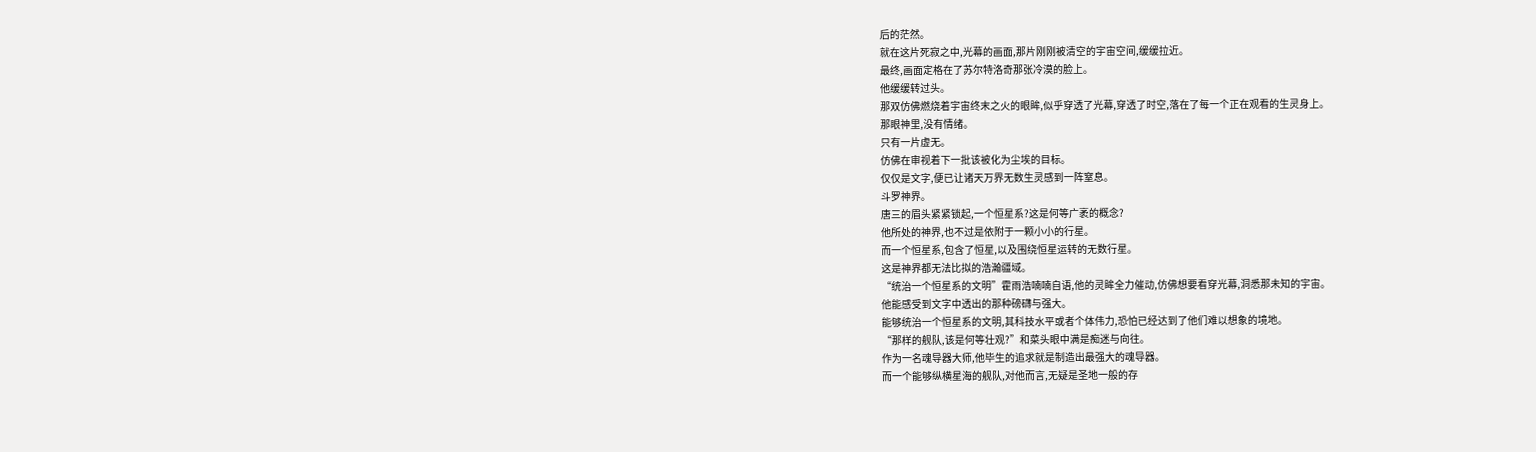后的茫然。
就在这片死寂之中,光幕的画面,那片刚刚被清空的宇宙空间,缓缓拉近。
最终,画面定格在了苏尔特洛奇那张冷漠的脸上。
他缓缓转过头。
那双仿佛燃烧着宇宙终末之火的眼眸,似乎穿透了光幕,穿透了时空,落在了每一个正在观看的生灵身上。
那眼神里,没有情绪。
只有一片虚无。
仿佛在审视着下一批该被化为尘埃的目标。
仅仅是文字,便已让诸天万界无数生灵感到一阵窒息。
斗罗神界。
唐三的眉头紧紧锁起,一个恒星系?这是何等广袤的概念?
他所处的神界,也不过是依附于一颗小小的行星。
而一个恒星系,包含了恒星,以及围绕恒星运转的无数行星。
这是神界都无法比拟的浩瀚疆域。
“统治一个恒星系的文明”霍雨浩喃喃自语,他的灵眸全力催动,仿佛想要看穿光幕,洞悉那未知的宇宙。
他能感受到文字中透出的那种磅礴与强大。
能够统治一个恒星系的文明,其科技水平或者个体伟力,恐怕已经达到了他们难以想象的境地。
“那样的舰队,该是何等壮观?”和菜头眼中满是痴迷与向往。
作为一名魂导器大师,他毕生的追求就是制造出最强大的魂导器。
而一个能够纵横星海的舰队,对他而言,无疑是圣地一般的存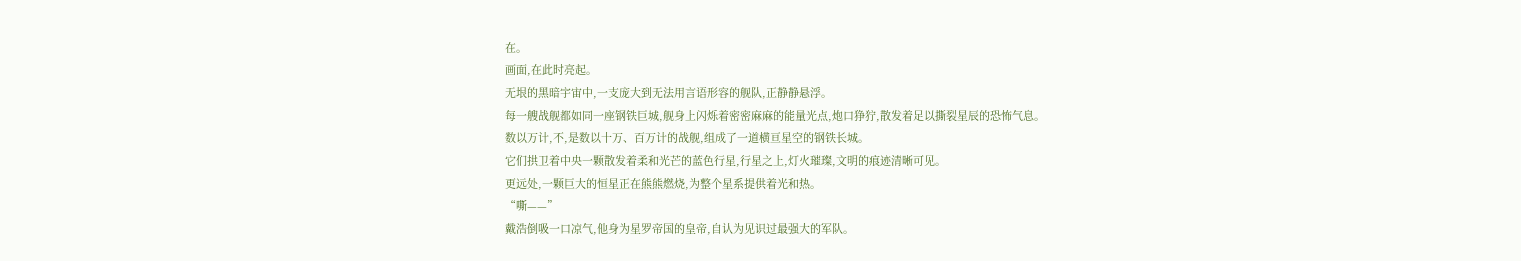在。
画面,在此时亮起。
无垠的黑暗宇宙中,一支庞大到无法用言语形容的舰队,正静静悬浮。
每一艘战舰都如同一座钢铁巨城,舰身上闪烁着密密麻麻的能量光点,炮口狰狞,散发着足以撕裂星辰的恐怖气息。
数以万计,不,是数以十万、百万计的战舰,组成了一道横亘星空的钢铁长城。
它们拱卫着中央一颗散发着柔和光芒的蓝色行星,行星之上,灯火璀璨,文明的痕迹清晰可见。
更远处,一颗巨大的恒星正在熊熊燃烧,为整个星系提供着光和热。
“嘶——”
戴浩倒吸一口凉气,他身为星罗帝国的皇帝,自认为见识过最强大的军队。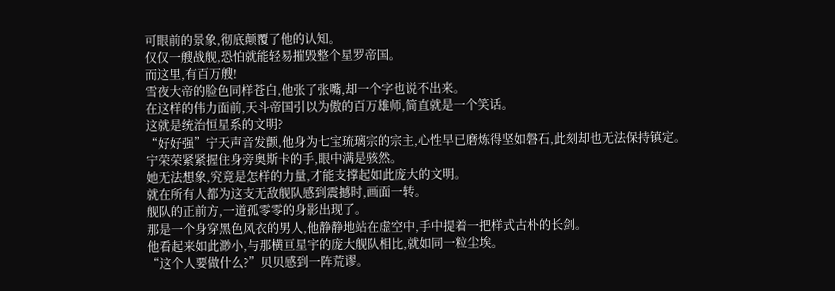可眼前的景象,彻底颠覆了他的认知。
仅仅一艘战舰,恐怕就能轻易摧毁整个星罗帝国。
而这里,有百万艘!
雪夜大帝的脸色同样苍白,他张了张嘴,却一个字也说不出来。
在这样的伟力面前,天斗帝国引以为傲的百万雄师,简直就是一个笑话。
这就是统治恒星系的文明?
“好好强”宁天声音发颤,他身为七宝琉璃宗的宗主,心性早已磨炼得坚如磐石,此刻却也无法保持镇定。
宁荣荣紧紧握住身旁奥斯卡的手,眼中满是骇然。
她无法想象,究竟是怎样的力量,才能支撑起如此庞大的文明。
就在所有人都为这支无敌舰队感到震撼时,画面一转。
舰队的正前方,一道孤零零的身影出现了。
那是一个身穿黑色风衣的男人,他静静地站在虚空中,手中提着一把样式古朴的长剑。
他看起来如此渺小,与那横亘星宇的庞大舰队相比,就如同一粒尘埃。
“这个人要做什么?”贝贝感到一阵荒谬。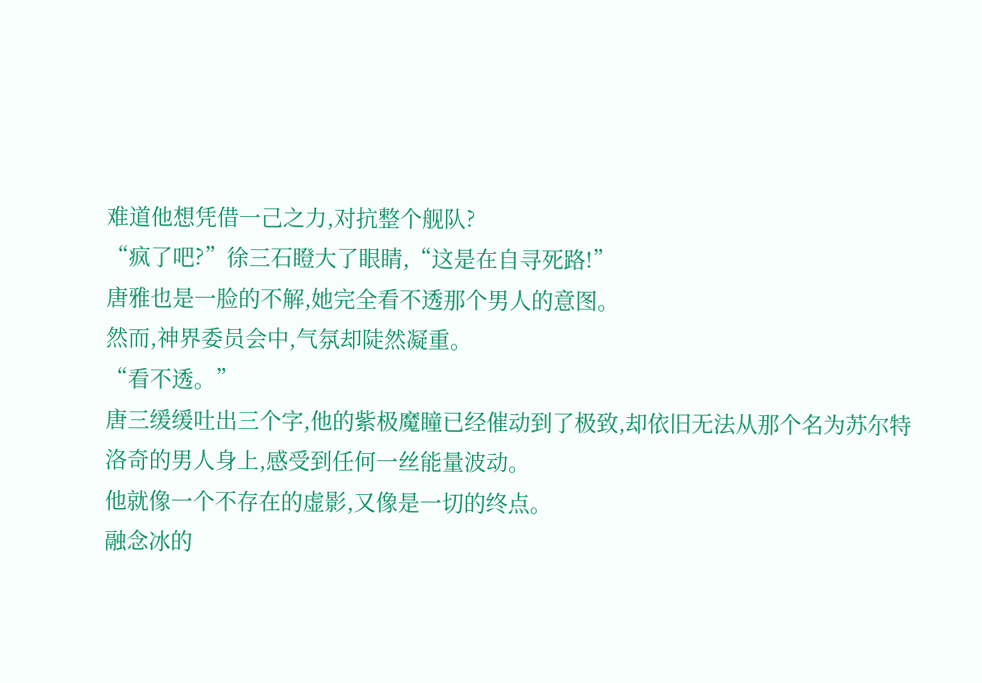难道他想凭借一己之力,对抗整个舰队?
“疯了吧?”徐三石瞪大了眼睛,“这是在自寻死路!”
唐雅也是一脸的不解,她完全看不透那个男人的意图。
然而,神界委员会中,气氛却陡然凝重。
“看不透。”
唐三缓缓吐出三个字,他的紫极魔瞳已经催动到了极致,却依旧无法从那个名为苏尔特洛奇的男人身上,感受到任何一丝能量波动。
他就像一个不存在的虚影,又像是一切的终点。
融念冰的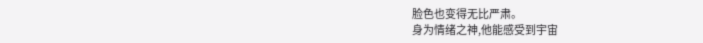脸色也变得无比严肃。
身为情绪之神,他能感受到宇宙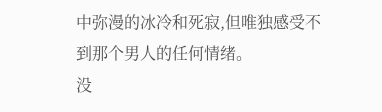中弥漫的冰冷和死寂,但唯独感受不到那个男人的任何情绪。
没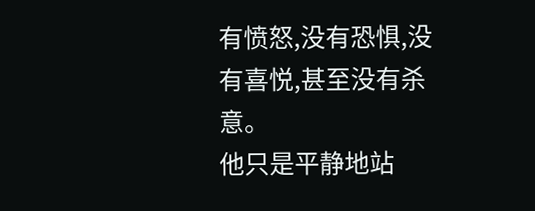有愤怒,没有恐惧,没有喜悦,甚至没有杀意。
他只是平静地站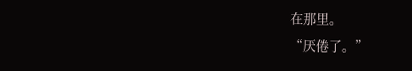在那里。
“厌倦了。”